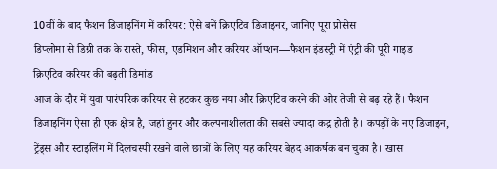10वीं के बाद फैशन डिजाइनिंग में करियर: ऐसे बनें क्रिएटिव डिजाइनर, जानिए पूरा प्रोसेस
डिप्लोमा से डिग्री तक के रास्ते, फीस, एडमिशन और करियर ऑप्शन—फैशन इंडस्ट्री में एंट्री की पूरी गाइड
क्रिएटिव करियर की बढ़ती डिमांड
आज के दौर में युवा पारंपरिक करियर से हटकर कुछ नया और क्रिएटिव करने की ओर तेजी से बढ़ रहे हैं। फैशन डिजाइनिंग ऐसा ही एक क्षेत्र है, जहां हुनर और कल्पनाशीलता की सबसे ज्यादा कद्र होती है। कपड़ों के नए डिजाइन, ट्रेंड्स और स्टाइलिंग में दिलचस्पी रखने वाले छात्रों के लिए यह करियर बेहद आकर्षक बन चुका है। खास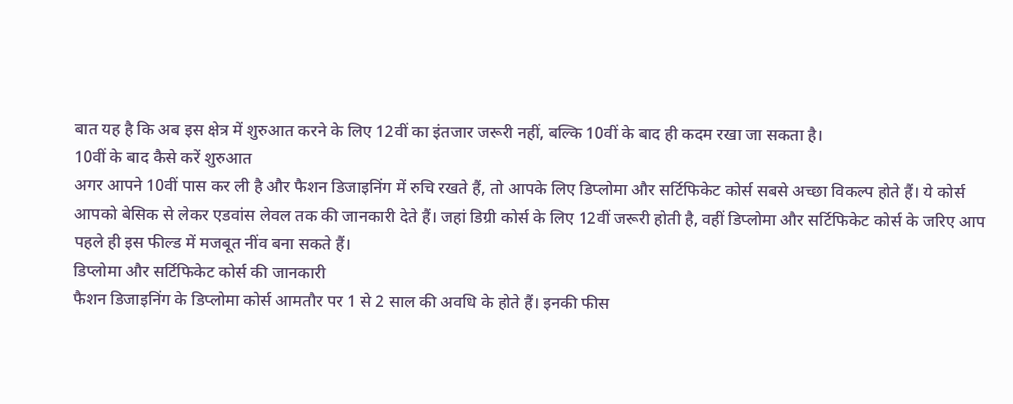बात यह है कि अब इस क्षेत्र में शुरुआत करने के लिए 12वीं का इंतजार जरूरी नहीं, बल्कि 10वीं के बाद ही कदम रखा जा सकता है।
10वीं के बाद कैसे करें शुरुआत
अगर आपने 10वीं पास कर ली है और फैशन डिजाइनिंग में रुचि रखते हैं, तो आपके लिए डिप्लोमा और सर्टिफिकेट कोर्स सबसे अच्छा विकल्प होते हैं। ये कोर्स आपको बेसिक से लेकर एडवांस लेवल तक की जानकारी देते हैं। जहां डिग्री कोर्स के लिए 12वीं जरूरी होती है, वहीं डिप्लोमा और सर्टिफिकेट कोर्स के जरिए आप पहले ही इस फील्ड में मजबूत नींव बना सकते हैं।
डिप्लोमा और सर्टिफिकेट कोर्स की जानकारी
फैशन डिजाइनिंग के डिप्लोमा कोर्स आमतौर पर 1 से 2 साल की अवधि के होते हैं। इनकी फीस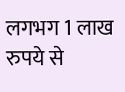लगभग 1 लाख रुपये से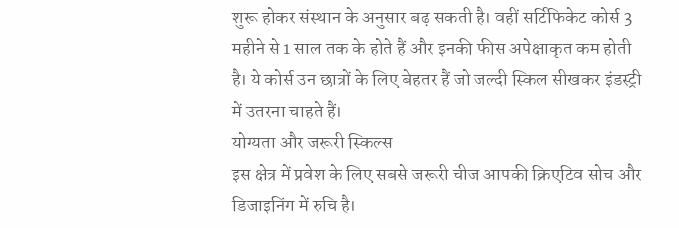शुरू होकर संस्थान के अनुसार बढ़ सकती है। वहीं सर्टिफिकेट कोर्स 3 महीने से 1 साल तक के होते हैं और इनकी फीस अपेक्षाकृत कम होती है। ये कोर्स उन छात्रों के लिए बेहतर हैं जो जल्दी स्किल सीखकर इंडस्ट्री में उतरना चाहते हैं।
योग्यता और जरूरी स्किल्स
इस क्षेत्र में प्रवेश के लिए सबसे जरूरी चीज आपकी क्रिएटिव सोच और डिजाइनिंग में रुचि है।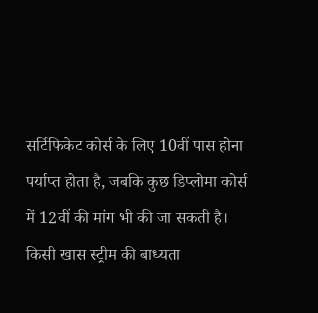सर्टिफिकेट कोर्स के लिए 10वीं पास होना पर्याप्त होता है, जबकि कुछ डिप्लोमा कोर्स में 12वीं की मांग भी की जा सकती है। किसी खास स्ट्रीम की बाध्यता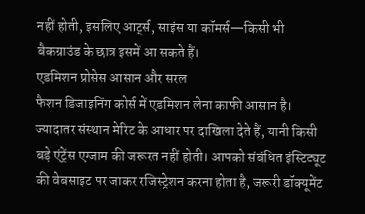नहीं होती, इसलिए आर्ट्स, साइंस या कॉमर्स—किसी भी बैकग्राउंड के छात्र इसमें आ सकते हैं।
एडमिशन प्रोसेस आसान और सरल
फैशन डिजाइनिंग कोर्स में एडमिशन लेना काफी आसान है। ज्यादातर संस्थान मेरिट के आधार पर दाखिला देते हैं, यानी किसी बड़े एंट्रेंस एग्जाम की जरूरत नहीं होती। आपको संबंधित इंस्टिट्यूट की वेबसाइट पर जाकर रजिस्ट्रेशन करना होता है, जरूरी डॉक्यूमेंट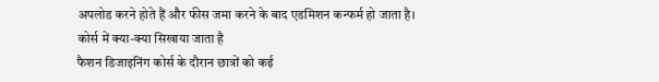अपलोड करने होते हैं और फीस जमा करने के बाद एडमिशन कन्फर्म हो जाता है।
कोर्स में क्या-क्या सिखाया जाता है
फैशन डिजाइनिंग कोर्स के दौरान छात्रों को कई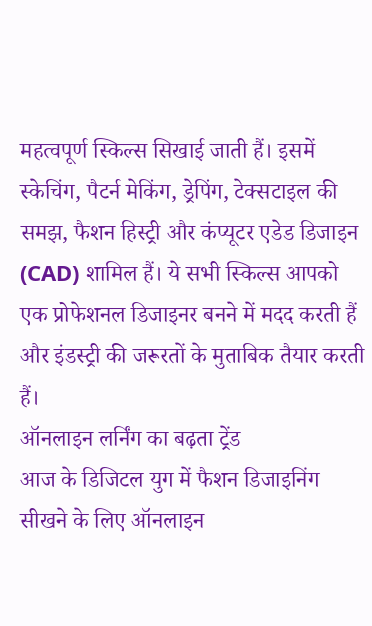महत्वपूर्ण स्किल्स सिखाई जाती हैं। इसमें स्केचिंग, पैटर्न मेकिंग, ड्रेपिंग, टेक्सटाइल की समझ, फैशन हिस्ट्री और कंप्यूटर एडेड डिजाइन (CAD) शामिल हैं। ये सभी स्किल्स आपको एक प्रोफेशनल डिजाइनर बनने में मदद करती हैं और इंडस्ट्री की जरूरतों के मुताबिक तैयार करती हैं।
ऑनलाइन लर्निंग का बढ़ता ट्रेंड
आज के डिजिटल युग में फैशन डिजाइनिंग सीखने के लिए ऑनलाइन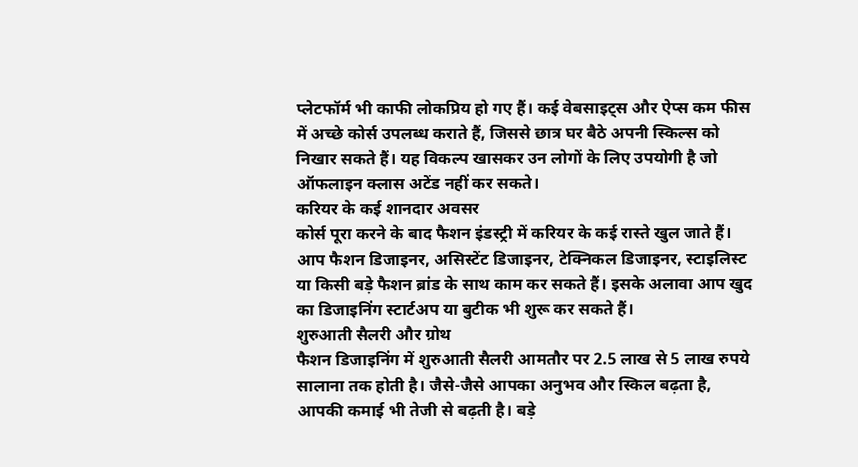प्लेटफॉर्म भी काफी लोकप्रिय हो गए हैं। कई वेबसाइट्स और ऐप्स कम फीस में अच्छे कोर्स उपलब्ध कराते हैं, जिससे छात्र घर बैठे अपनी स्किल्स को निखार सकते हैं। यह विकल्प खासकर उन लोगों के लिए उपयोगी है जो ऑफलाइन क्लास अटेंड नहीं कर सकते।
करियर के कई शानदार अवसर
कोर्स पूरा करने के बाद फैशन इंडस्ट्री में करियर के कई रास्ते खुल जाते हैं। आप फैशन डिजाइनर, असिस्टेंट डिजाइनर, टेक्निकल डिजाइनर, स्टाइलिस्ट या किसी बड़े फैशन ब्रांड के साथ काम कर सकते हैं। इसके अलावा आप खुद का डिजाइनिंग स्टार्टअप या बुटीक भी शुरू कर सकते हैं।
शुरुआती सैलरी और ग्रोथ
फैशन डिजाइनिंग में शुरुआती सैलरी आमतौर पर 2.5 लाख से 5 लाख रुपये सालाना तक होती है। जैसे-जैसे आपका अनुभव और स्किल बढ़ता है, आपकी कमाई भी तेजी से बढ़ती है। बड़े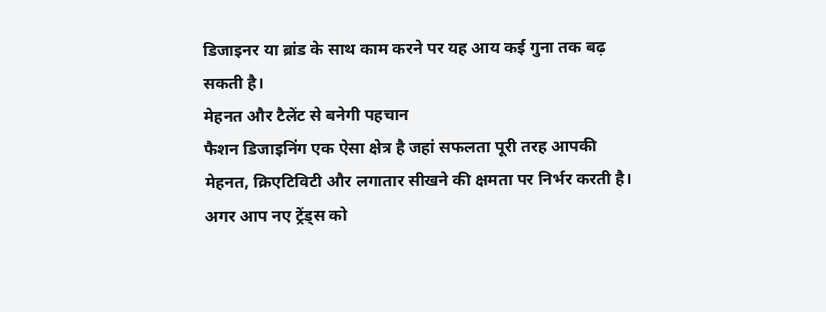डिजाइनर या ब्रांड के साथ काम करने पर यह आय कई गुना तक बढ़ सकती है।
मेहनत और टैलेंट से बनेगी पहचान
फैशन डिजाइनिंग एक ऐसा क्षेत्र है जहां सफलता पूरी तरह आपकी मेहनत, क्रिएटिविटी और लगातार सीखने की क्षमता पर निर्भर करती है। अगर आप नए ट्रेंड्स को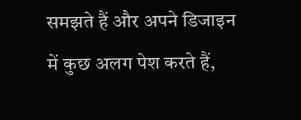समझते हैं और अपने डिजाइन में कुछ अलग पेश करते हैं,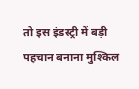तो इस इंडस्ट्री में बड़ी पहचान बनाना मुश्किल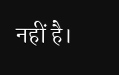नहीं है।